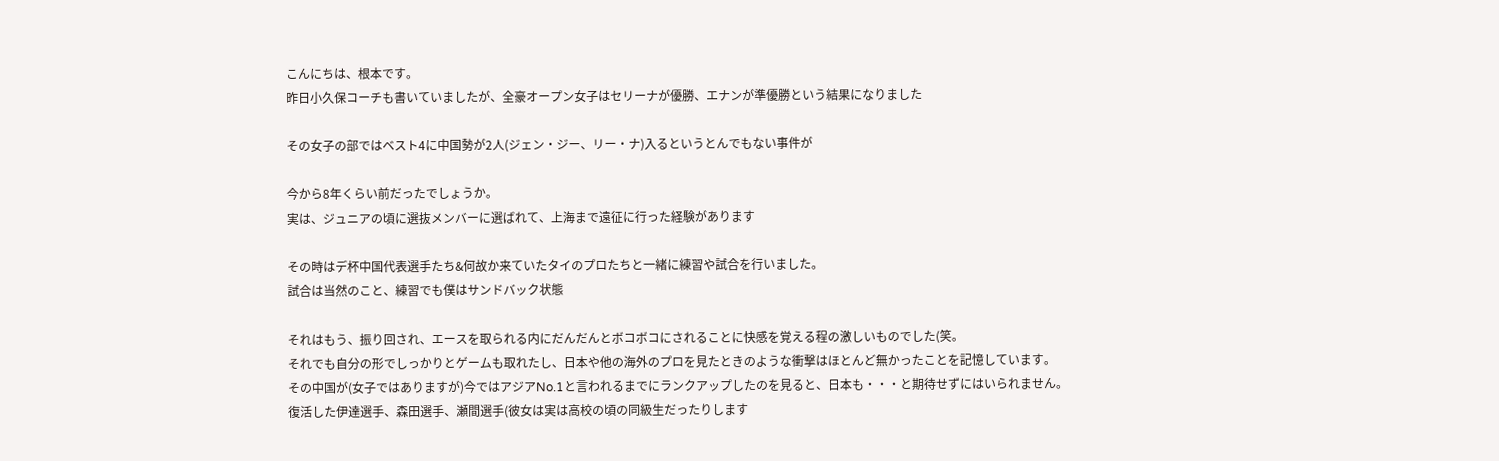こんにちは、根本です。
昨日小久保コーチも書いていましたが、全豪オープン女子はセリーナが優勝、エナンが準優勝という結果になりました

その女子の部ではベスト4に中国勢が2人(ジェン・ジー、リー・ナ)入るというとんでもない事件が

今から8年くらい前だったでしょうか。
実は、ジュニアの頃に選抜メンバーに選ばれて、上海まで遠征に行った経験があります

その時はデ杯中国代表選手たち&何故か来ていたタイのプロたちと一緒に練習や試合を行いました。
試合は当然のこと、練習でも僕はサンドバック状態

それはもう、振り回され、エースを取られる内にだんだんとボコボコにされることに快感を覚える程の激しいものでした(笑。
それでも自分の形でしっかりとゲームも取れたし、日本や他の海外のプロを見たときのような衝撃はほとんど無かったことを記憶しています。
その中国が(女子ではありますが)今ではアジアNo.1と言われるまでにランクアップしたのを見ると、日本も・・・と期待せずにはいられません。
復活した伊達選手、森田選手、瀬間選手(彼女は実は高校の頃の同級生だったりします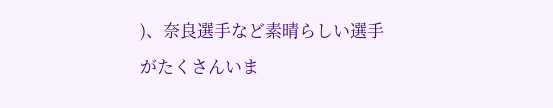)、奈良選手など素晴らしい選手がたくさんいま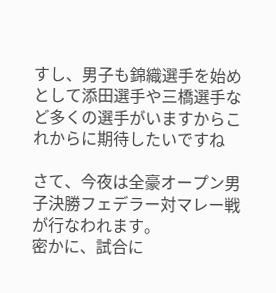すし、男子も錦織選手を始めとして添田選手や三橋選手など多くの選手がいますからこれからに期待したいですね

さて、今夜は全豪オープン男子決勝フェデラー対マレー戦が行なわれます。
密かに、試合に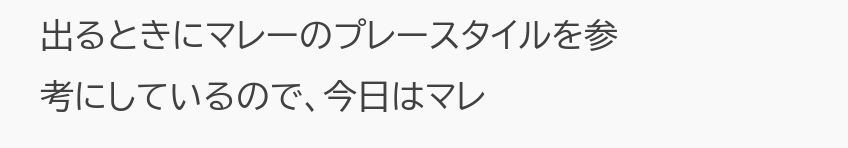出るときにマレーのプレースタイルを参考にしているので、今日はマレ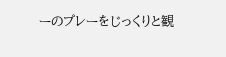ーのプレーをじっくりと観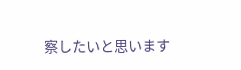察したいと思います